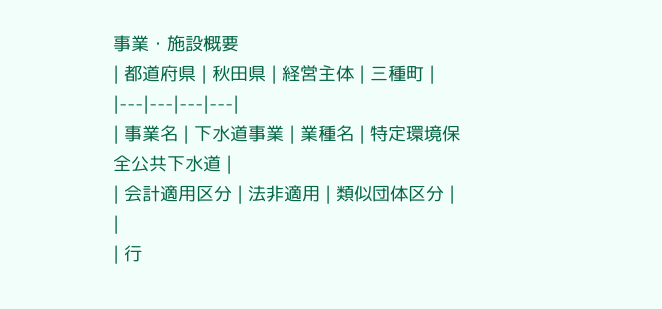事業・施設概要
| 都道府県 | 秋田県 | 経営主体 | 三種町 |
|---|---|---|---|
| 事業名 | 下水道事業 | 業種名 | 特定環境保全公共下水道 |
| 会計適用区分 | 法非適用 | 類似団体区分 | |
| 行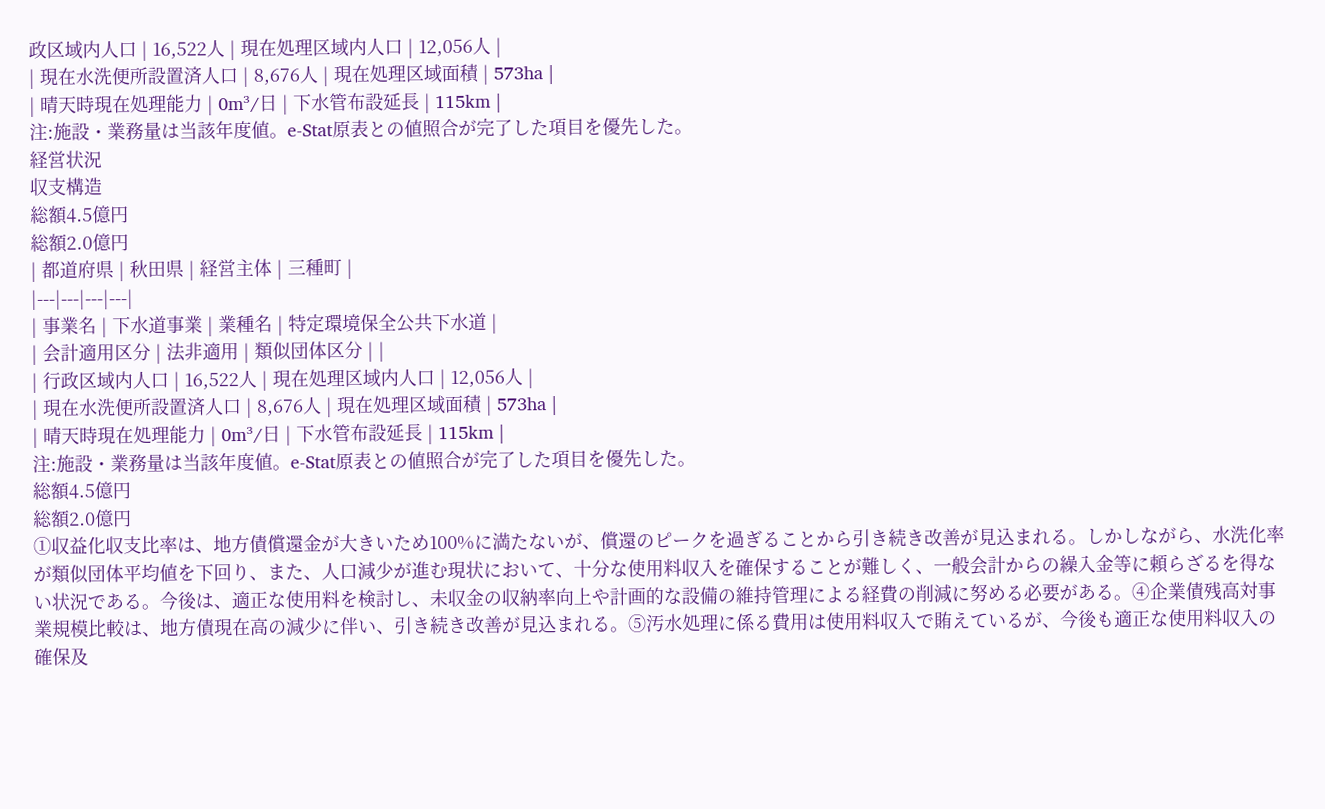政区域内人口 | 16,522人 | 現在処理区域内人口 | 12,056人 |
| 現在水洗便所設置済人口 | 8,676人 | 現在処理区域面積 | 573ha |
| 晴天時現在処理能力 | 0m³/日 | 下水管布設延長 | 115km |
注:施設・業務量は当該年度値。e-Stat原表との値照合が完了した項目を優先した。
経営状況
収支構造
総額4.5億円
総額2.0億円
| 都道府県 | 秋田県 | 経営主体 | 三種町 |
|---|---|---|---|
| 事業名 | 下水道事業 | 業種名 | 特定環境保全公共下水道 |
| 会計適用区分 | 法非適用 | 類似団体区分 | |
| 行政区域内人口 | 16,522人 | 現在処理区域内人口 | 12,056人 |
| 現在水洗便所設置済人口 | 8,676人 | 現在処理区域面積 | 573ha |
| 晴天時現在処理能力 | 0m³/日 | 下水管布設延長 | 115km |
注:施設・業務量は当該年度値。e-Stat原表との値照合が完了した項目を優先した。
総額4.5億円
総額2.0億円
①収益化収支比率は、地方債償還金が大きいため100%に満たないが、償還のピークを過ぎることから引き続き改善が見込まれる。しかしながら、水洗化率が類似団体平均値を下回り、また、人口減少が進む現状において、十分な使用料収入を確保することが難しく、一般会計からの繰入金等に頼らざるを得ない状況である。今後は、適正な使用料を検討し、未収金の収納率向上や計画的な設備の維持管理による経費の削減に努める必要がある。④企業債残高対事業規模比較は、地方債現在高の減少に伴い、引き続き改善が見込まれる。⑤汚水処理に係る費用は使用料収入で賄えているが、今後も適正な使用料収入の確保及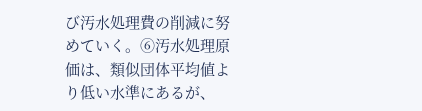び汚水処理費の削減に努めていく。⑥汚水処理原価は、類似団体平均値より低い水準にあるが、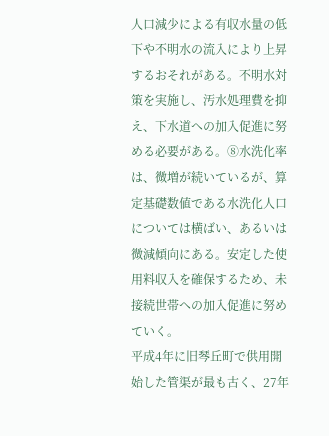人口減少による有収水量の低下や不明水の流入により上昇するおそれがある。不明水対策を実施し、汚水処理費を抑え、下水道への加入促進に努める必要がある。⑧水洗化率は、微増が続いているが、算定基礎数値である水洗化人口については横ばい、あるいは微減傾向にある。安定した使用料収入を確保するため、未接続世帯への加入促進に努めていく。
平成4年に旧琴丘町で供用開始した管渠が最も古く、27年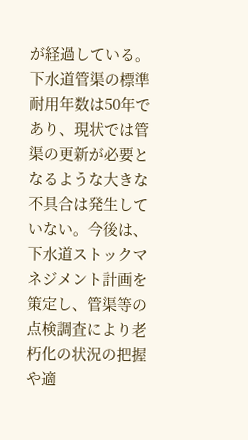が経過している。下水道管渠の標準耐用年数は50年であり、現状では管渠の更新が必要となるような大きな不具合は発生していない。今後は、下水道ストックマネジメント計画を策定し、管渠等の点検調査により老朽化の状況の把握や適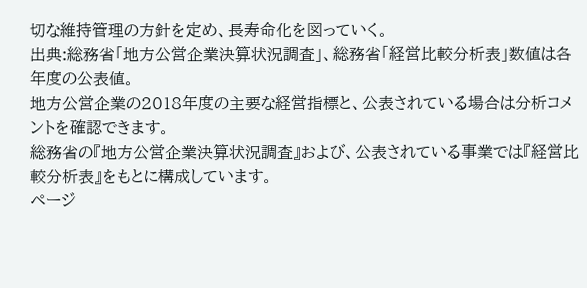切な維持管理の方針を定め、長寿命化を図っていく。
出典:総務省「地方公営企業決算状況調査」、総務省「経営比較分析表」数値は各年度の公表値。
地方公営企業の2018年度の主要な経営指標と、公表されている場合は分析コメントを確認できます。
総務省の『地方公営企業決算状況調査』および、公表されている事業では『経営比較分析表』をもとに構成しています。
ページ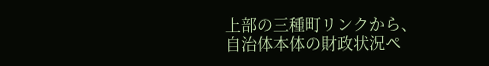上部の三種町リンクから、自治体本体の財政状況ペ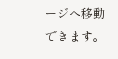ージへ移動できます。